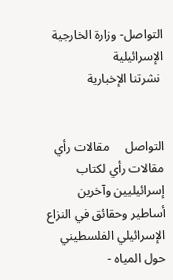التواصل- وزارة الخارجية الإسرائيلية
 نشرتنا الإخبارية


التواصل     مقالات رأي     مقالات رأي لكتاب إسرائيليين وآخرين     أساطير وحقائق في النزاع الإسرائيلي الفلسطيني حول المياه -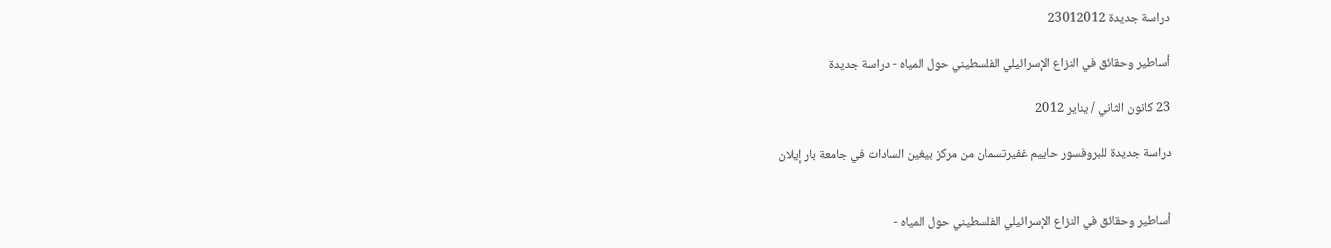دراسة جديدة 23012012

أساطير وحقائق في النزاع الإسرائيلي الفلسطيني حول المياه - دراسة جديدة

23 كانون الثاني / يناير 2012

دراسة جديدة للبروفسور حاييم غفيرتسمان من مركز بيغين السادات في جامعة بار إيلان


أساطير وحقائق في النزاع الإسرائيلي الفلسطيني حول المياه -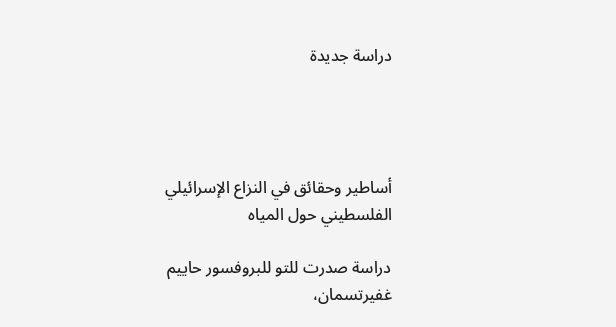دراسة جديدة




أساطير وحقائق في النزاع الإسرائيلي الفلسطيني حول المياه

دراسة صدرت للتو للبروفسور حاييم غفيرتسمان،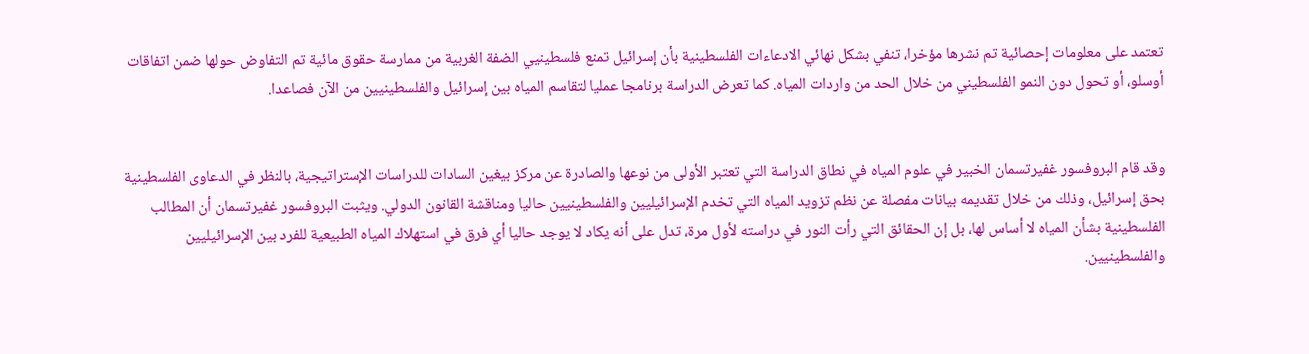تعتمد على معلومات إحصائية تم نشرها مؤخرا، تنفي بشكل نهائي الادعاءات الفلسطينية بأن إسرائيل تمنع فلسطينيي الضفة الغربية من ممارسة حقوق مائية تم التفاوض حولها ضمن اتفاقات أوسلو، أو تحول دون النمو الفلسطيني من خلال الحد من واردات المياه. كما تعرض الدراسة برنامجا عمليا لتقاسم المياه بين إسرائيل والفلسطينيين من الآن فصاعدا.


وقد قام البروفسور غفيرتسمان الخبير في علوم المياه في نطاق الدراسة التي تعتبر الأولى من نوعها والصادرة عن مركز بيغين السادات للدراسات الإستراتيجية، بالنظر في الدعاوى الفلسطينية بحق إسرائيل، وذلك من خلال تقديمه بيانات مفصلة عن نظم تزويد المياه التي تخدم الإسرائيليين والفلسطينيين حاليا ومناقشة القانون الدولي. ويثبت البروفسور غفيرتسمان أن المطالب الفلسطينية بشأن المياه لا أساس لها، بل إن الحقائق التي رأت النور في دراسته لأول مرة، تدل على أنه يكاد لا يوجد حاليا أي فرق في استهلاك المياه الطبيعية للفرد بين الإسرائيليين والفلسطينيين.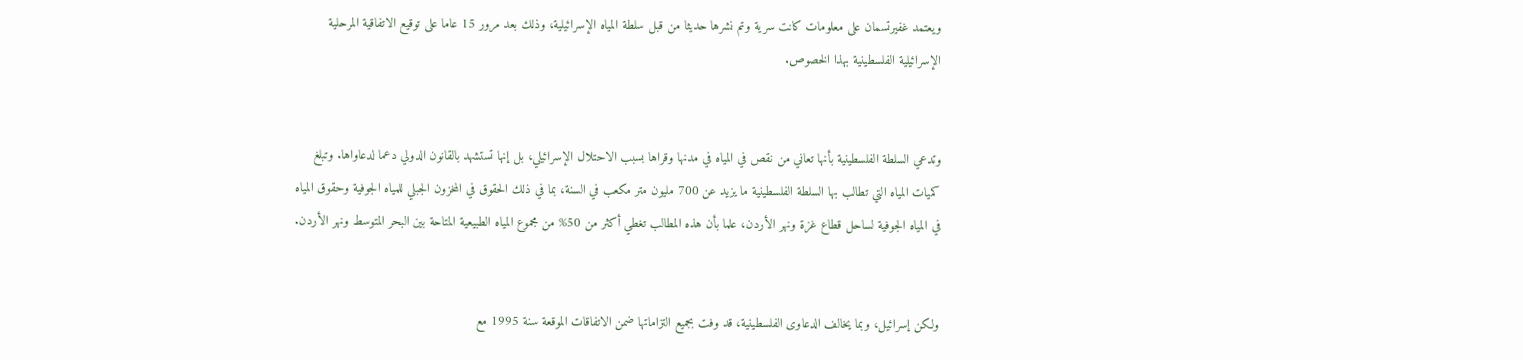ويعتمد غفيرتسمان على معلومات كانت سرية وتم نشرها حديثا من قبل سلطة المياه الإسرائيلية، وذلك بعد مرور 15 عاما على توقيع الاتفاقية المرحلية الإسرائيلية الفلسطينية بهذا الخصوص.


وتدعي السلطة الفلسطينية بأنها تعاني من نقص في المياه في مدنها وقراها بسبب الاحتلال الإسرائيلي، بل إنها تستشهد بالقانون الدولي دعما لدعاواها. وتبلغ كميات المياه التي تطالب بها السلطة الفلسطينية ما يزيد عن 700 مليون متر مكعب في السنة، بما في ذلك الحقوق في المخزون الجبلي للمياه الجوفية وحقوق المياه في المياه الجوفية لساحل قطاع غزة ونهر الأردن، علما بأن هذه المطالب تغطي أكثر من 50% من مجموع المياه الطبيعية المتاحة بين البحر المتوسط ونهر الأردن.


ولكن إسرائيل، وبما يخالف الدعاوى الفلسطينية، قد وفت بجميع التزاماتها ضمن الاتفاقات الموقعة سنة 1995 مع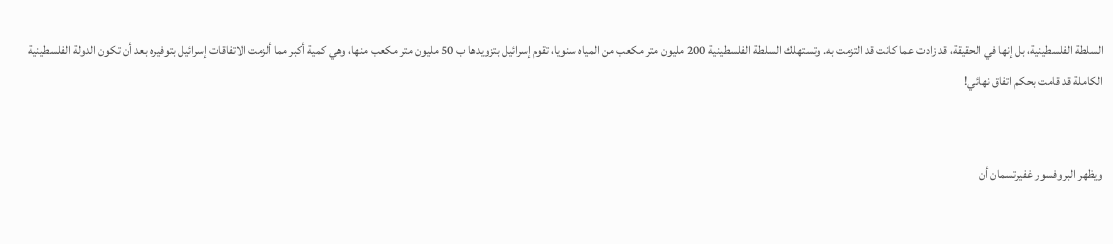السلطة الفلسطينية، بل إنها في الحقيقة، قد زادت عما كانت قد التزمت به. وتستهلك السلطة الفلسطينية 200 مليون متر مكعب من المياه سنويا، تقوم إسرائيل بتزويدها ب 50 مليون متر مكعب منها، وهي كمية أكبر مما ألزمت الاتفاقات إسرائيل بتوفيره بعد أن تكون الدولة الفلسطينية الكاملة قد قامت بحكم اتفاق نهائي!


ويظهر البروفسور غفيرتسمان أن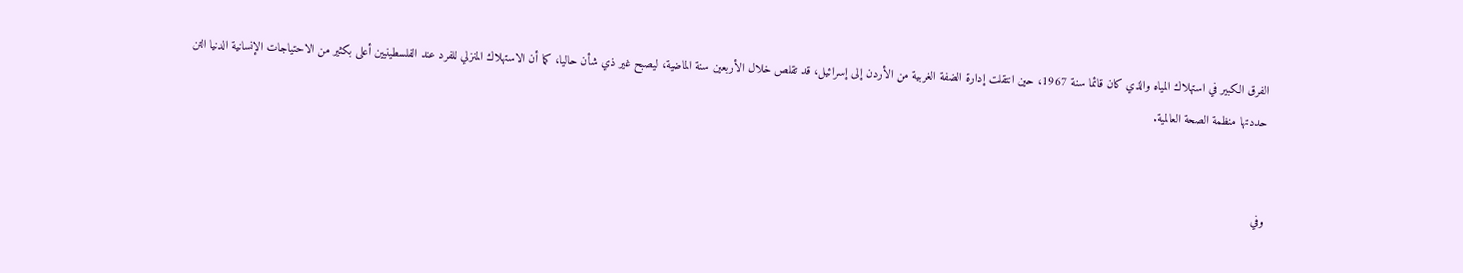الفرق الكبير في استهلاك المياه والذي كان قائما سنة 1967، حين انتقلت إدارة الضفة الغربية من الأردن إلى إسرائيل، قد تقلص خلال الأربعين سنة الماضية، ليصبح غير ذي شأن حاليا، كما أن الاستهلاك المنزلي للفرد عند الفلسطينيين أعلى بكثير من الاحتياجات الإنسانية الدنيا التن حددتها منظمة الصحة العالمية.


وفي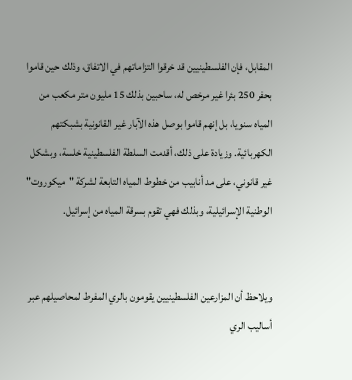المقابل، فإن الفلسطينيين قد خرقوا التزاماتهم في الاتفاق، وذلك حين قاموا بحفر 250 بئرا غير مرخص له، ساحبين بذلك 15 مليون متر مكعب من المياه سنويا، بل إنهم قاموا بوصل هذه الآبار غير القانونية بشبكتهم الكهربائية. وزيادة على ذلك، أقدمت السلطة الفلسطينية خلسة، وبشكل غير قانوني، على مد أنابيب من خطوط المياه التابعة لشركة "ميكوروت" الوطنية الإسرائيلية، وبذلك فهي تقوم بسرقة المياه من إسرائيل.


ويلاحظ أن المزارعين الفلسطينيين يقومون بالري المفرط لمحاصيلهم عبر أساليب الري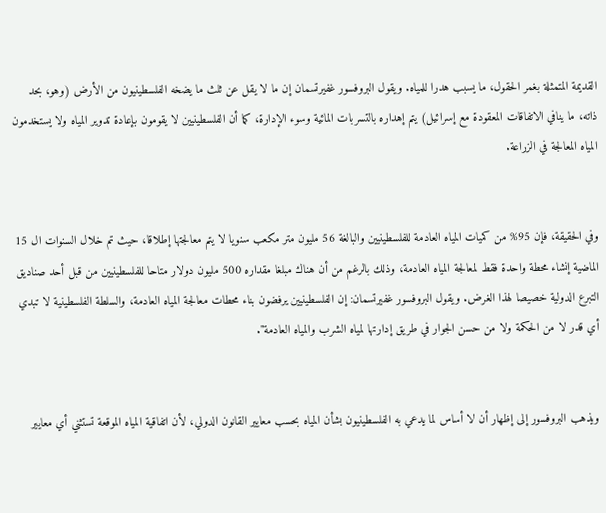القديمة المتمثلة بغمر الحقول، ما يسبب هدرا للمياه. ويقول البروفسور غفيرتسمان إن ما لا يقل عن ثلث ما يضخه الفلسطينيون من الأرض (وهو، بحد ذاته، ما ينافي الاتفاقات المعقودة مع إسرائيل) يتم إهداره بالتسربات المائية وسوء الإدارة، كما أن الفلسطينيين لا يقومون بإعادة تدوير المياه ولا يستخدمون المياه المعالجة في الزراعة.


وفي الحقيقة، فإن 95% من كميات المياه العادمة للفلسطينيين والبالغة 56 مليون متر مكعب سنويا لا يتم معالجتها إطلاقا، حيث تم خلال السنوات ال 15 الماضية إنشاء محطة واحدة فقط لمعالجة المياه العادمة، وذلك بالرغم من أن هناك مبلغا مقداره 500 مليون دولار متاحا للفلسطينيين من قبل أحد صناديق التبرع الدولية خصيصا لهذا الغرض. ويقول البروفسور غفيرتسمان: إن الفلسطينيين يرفضون بناء محطات معالجة المياه العادمة، والسلطة الفلسطينية لا تبدي أي قدر لا من الحكمة ولا من حسن الجوار في طريق إدارتها لمياه الشرب والمياه العادمة".


ويذهب البروفسور إلى إظهار أن لا أساس لما يدعي به الفلسطينيون بشأن المياه بحسب معايير القانون الدولي، لأن اتفاقية المياه الموقعة تستثني أي معايير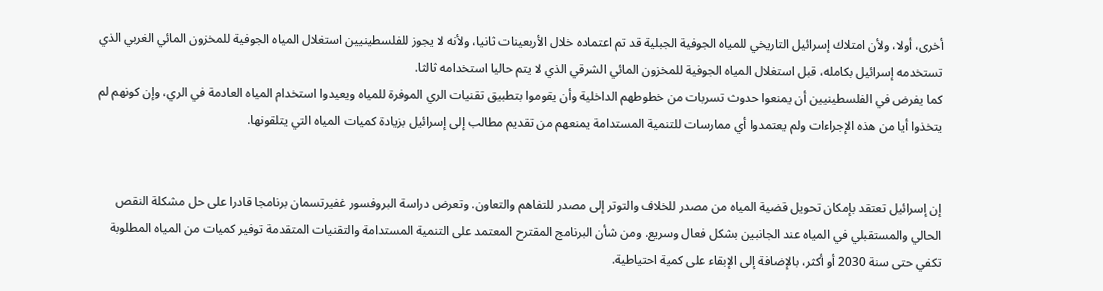أخرى، أولا، ولأن امتلاك إسرائيل التاريخي للمياه الجوفية الجبلية قد تم اعتماده خلال الأربعينات ثانيا، ولأنه لا يجوز للفلسطينيين استغلال المياه الجوفية للمخزون المائي الغربي الذي تستخدمه إسرائيل بكامله، قبل استغلال المياه الجوفية للمخزون المائي الشرقي الذي لا يتم حاليا استخدامه ثالثا.
كما يفرض في الفلسطينيين أن يمنعوا حدوث تسربات من خطوطهم الداخلية وأن يقوموا بتطبيق تقنيات الري الموفرة للمياه ويعيدوا استخدام المياه العادمة في الري، وإن كونهم لم يتخذوا أيا من هذه الإجراءات ولم يعتمدوا أي ممارسات للتنمية المستدامة يمنعهم من تقديم مطالب إلى إسرائيل بزيادة كميات المياه التي يتلقونها.


إن إسرائيل تعتقد بإمكان تحويل قضية المياه من مصدر للخلاف والتوتر إلى مصدر للتفاهم والتعاون. وتعرض دراسة البروفسور غفيرتسمان برنامجا قادرا على حل مشكلة النقص الحالي والمستقبلي في المياه عند الجانبين بشكل فعال وسريع. ومن شأن البرنامج المقترح المعتمد على التنمية المستدامة والتقنيات المتقدمة توفير كميات من المياه المطلوبة تكفي حتى سنة 2030 أو أكثر، بالإضافة إلى الإبقاء على كمية احتياطية.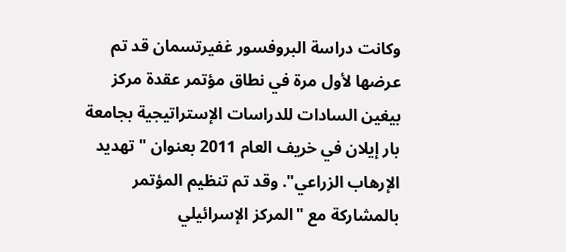وكانت دراسة البروفسور غفيرتسمان قد تم عرضها لأول مرة في نطاق مؤتمر عقدة مركز بيغين السادات للدراسات الإستراتيجية بجامعة بار إيلان في خريف العام 2011 بعنوان "تهديد الإرهاب الزراعي". وقد تم تنظيم المؤتمر بالمشاركة مع "المركز الإسرائيلي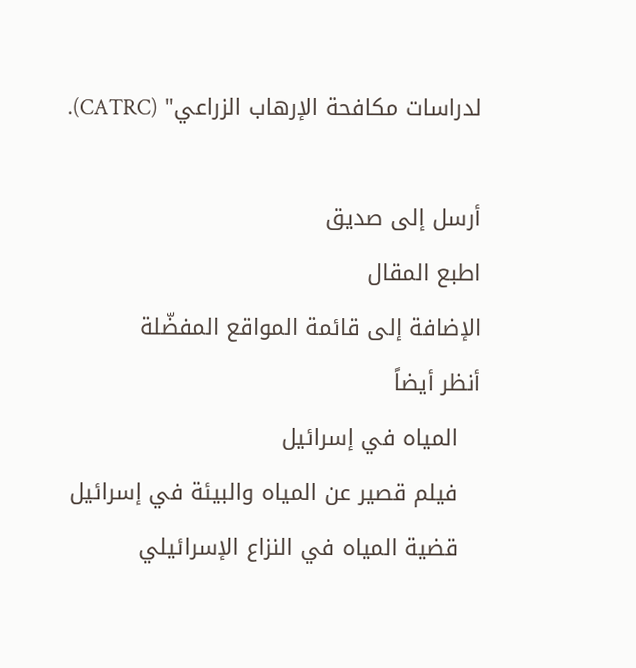لدراسات مكافحة الإرهاب الزراعي" (CATRC).

أرسل إلى صديق
اطبع المقال
الإضافة إلى قائمة المواقع المفضّلة
أنظر أيضاً
   المياه في إسرائيل
   فيلم قصير عن المياه والبيئة في إسرائيل
   قضية المياه في النزاع الإسرائيلي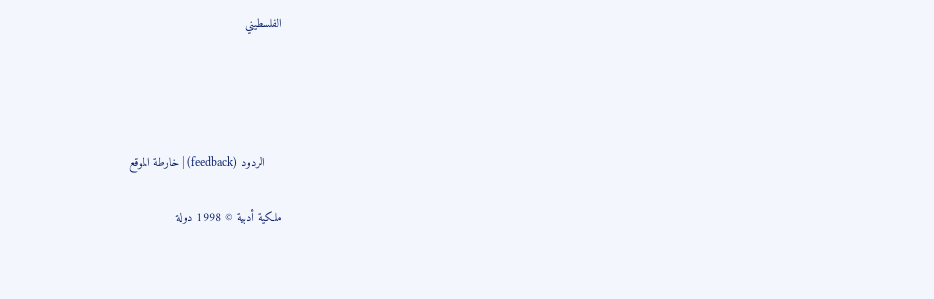الفلسطيني




     الردود (feedback) | خارطة الموقع

ملكية أدبية © 1998 دولة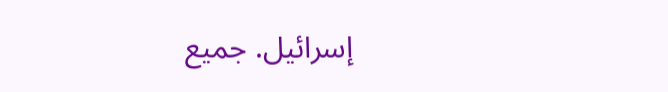إسرائيل. جميع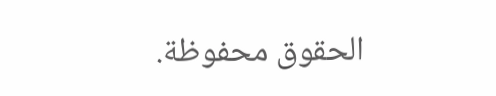الحقوق محفوظة.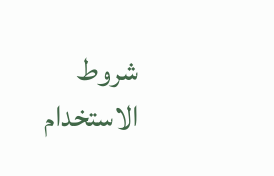شروط الاستخدام